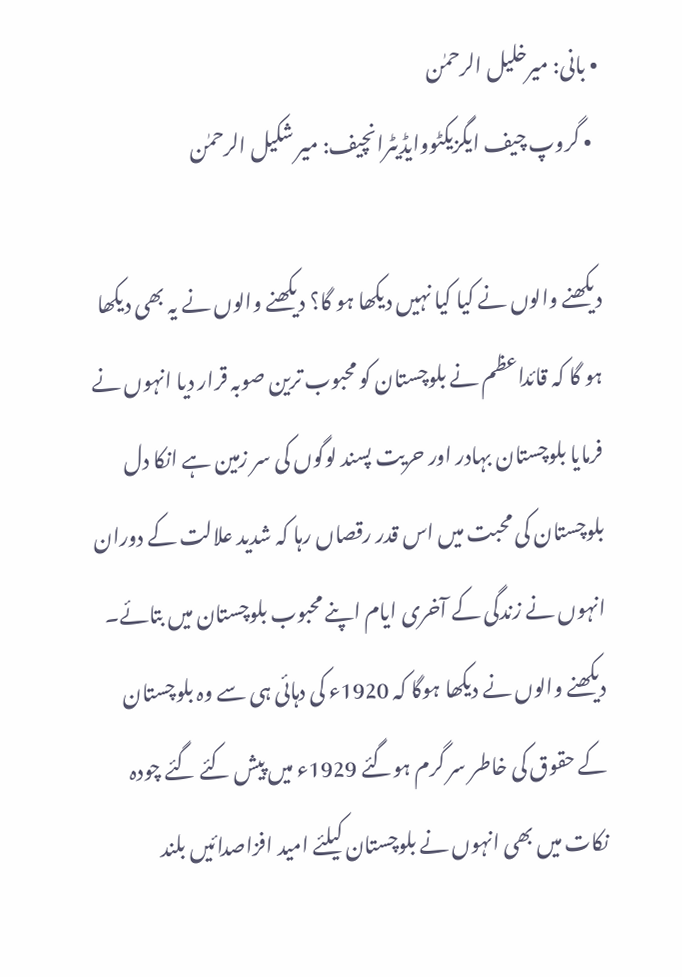• بانی: میرخلیل الرحمٰن
  • گروپ چیف ایگزیکٹووایڈیٹرانچیف: میر شکیل الرحمٰن

دیکھنے والوں نے کیا کیا نہیں دیکھا ہو گا؟ دیکھنے والوں نے یہ بھی دیکھا ہو گا کہ قائداعظم نے بلوچستان کو محبوب ترین صوبہ قرار دیا انہوں نے فرمایا بلوچستان بہادر اور حریت پسند لوگوں کی سر زمین ہے انکا دل بلوچستان کی محبت میں اس قدر رقصاں رہا کہ شدید علالت کے دوران انہوں نے زندگی کے آخری ایام اپنے محبوب بلوچستان میں بتائے۔ دیکھنے والوں نے دیکھا ہوگا کہ 1920ء کی دہائی ہی سے وہ بلوچستان کے حقوق کی خاطر سر گرم ہوگئے 1929ء میں پیش کئے گئے چودہ نکات میں بھی انہوں نے بلوچستان کیلئے امید افزاصدائیں بلند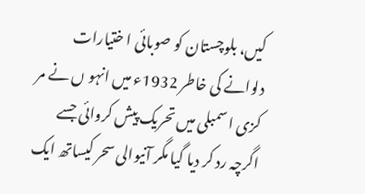کیں، بلوچستان کو صوبائی ا ختیارات دلوانے کی خاطر 1932ء میں انہو ں نے مر کزی اسمبلی میں تحریک پیش کروائی جسے اگرچہ رد کر دیا گیا مگر آنیوالی سحر کیساتھ ایک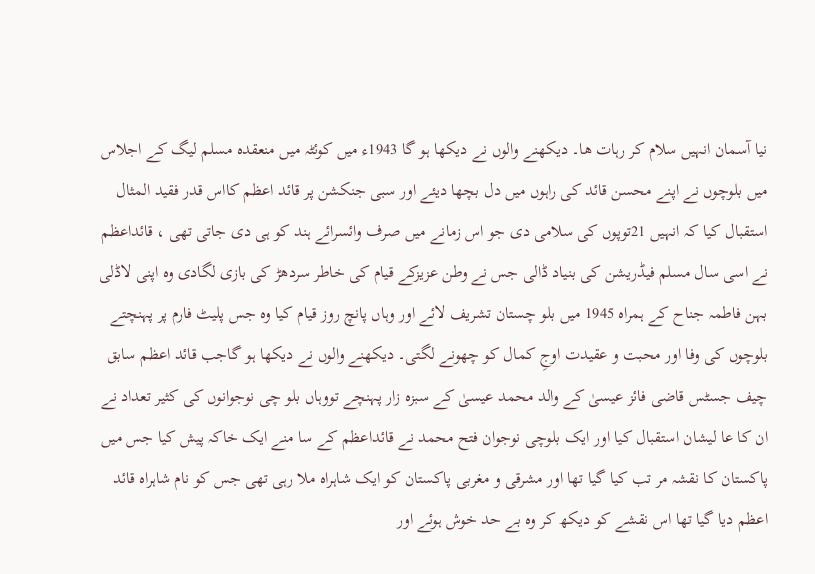نیا آسمان انہیں سلام کر رہات ھا۔ دیکھنے والوں نے دیکھا ہو گا 1943ء میں کوئٹہ میں منعقدہ مسلم لیگ کے اجلاس میں بلوچوں نے اپنے محسن قائد کی راہوں میں دل بچھا دیئے اور سبی جنکشن پر قائد اعظم کااس قدر فقید المثال استقبال کیا کہ انہیں 21توپوں کی سلامی دی جو اس زمانے میں صرف وائسرائے ہند کو ہی دی جاتی تھی ، قائداعظم نے اسی سال مسلم فیڈریشن کی بنیاد ڈالی جس نے وطن عزیزکے قیام کی خاطر سردھڑ کی بازی لگادی وہ اپنی لاڈلی بہن فاطمہ جناح کے ہمراہ 1945 میں بلو چستان تشریف لائے اور وہاں پانچ روز قیام کیا وہ جس پلیٹ فارم پر پہنچتے بلوچوں کی وفا اور محبت و عقیدت اوجِ کمال کو چھونے لگتی۔ دیکھنے والوں نے دیکھا ہو گاجب قائد اعظم سابق چیف جسٹس قاضی فائز عیسیٰ کے والد محمد عیسیٰ کے سبزہ زار پہنچے تووہاں بلو چی نوجوانوں کی کثیر تعداد نے ان کا عا لیشان استقبال کیا اور ایک بلوچی نوجوان فتح محمد نے قائداعظم کے سا منے ایک خاکہ پیش کیا جس میں پاکستان کا نقشہ مر تب کیا گیا تھا اور مشرقی و مغربی پاکستان کو ایک شاہراہ ملا رہی تھی جس کو نام شاہراہ قائد اعظم دیا گیا تھا اس نقشے کو دیکھ کر وہ بے حد خوش ہوئے اور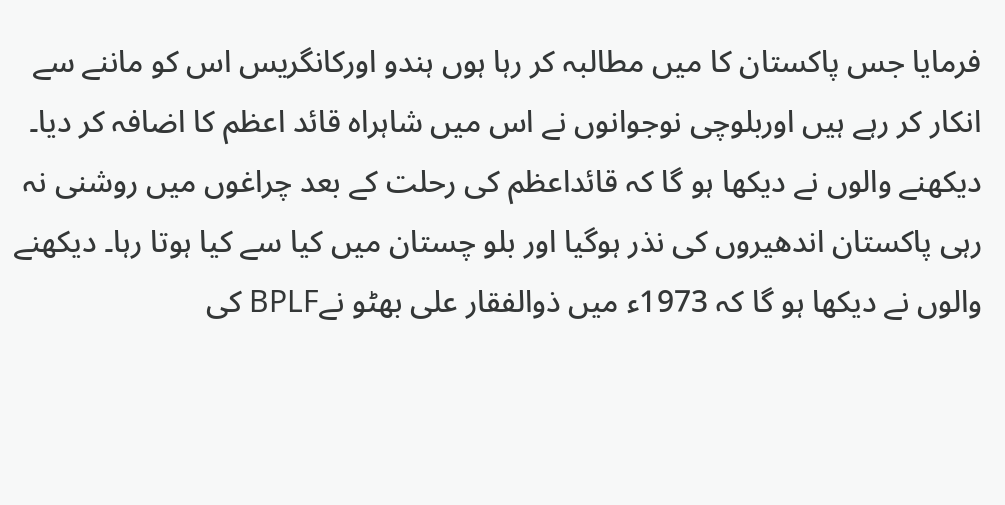فرمایا جس پاکستان کا میں مطالبہ کر رہا ہوں ہندو اورکانگریس اس کو ماننے سے انکار کر رہے ہیں اوربلوچی نوجوانوں نے اس میں شاہراہ قائد اعظم کا اضافہ کر دیا۔ دیکھنے والوں نے دیکھا ہو گا کہ قائداعظم کی رحلت کے بعد چراغوں میں روشنی نہ رہی پاکستان اندھیروں کی نذر ہوگیا اور بلو چستان میں کیا سے کیا ہوتا رہا۔ دیکھنے والوں نے دیکھا ہو گا کہ 1973ء میں ذوالفقار علی بھٹو نےBPLF کی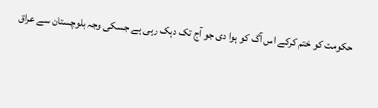حکومت کو ختم کرکے اس آگ کو ہوا دی جو آج تک دہک رہی ہے جسکی وجہ بلوچستان سے عراق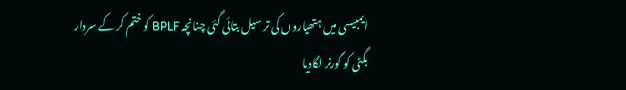ایمبیسی میں ہتھیاروں کی تر سیل بتائی گئی چنانچہ BPLF کو ختم کر کے سردار بگٹی کو گورنر لگادیا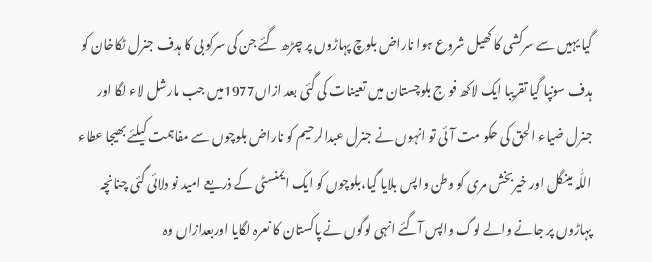گیا یہیں سے سرکشی کا کھیل شروع ہوا ناراض بلوچ پہاڑوں پر چڑھ گئے جن کی سرکو بی کا ہدف جنرل ٹکاخان کو ہدف سونپا گیا تقریبا ایک لاکھ فو ج بلوچستان میں تعینات کی گئی بعد ازاں1977میں جب مارشل لاء لگا اور جنرل ضیاء الحق کی حکو مت آئی تو انہوں نے جنرل عبدالرحیم کو ناراض بلوچوں سے مفاہمت کیلئے بھیجا عطاء اللّٰہ مینگل اور خیربخش مری کو وطن واپس بلایا گیا،بلوچوں کو ایک ایمنسٹی کے ذریعے امید نو دلائی گئی چنانچہ پہاڑوں پر جانے والے لوگ واپس آگئے انہی لوگوں نے پاکستان کا نعرہ لگایا اوربعدازاں وہ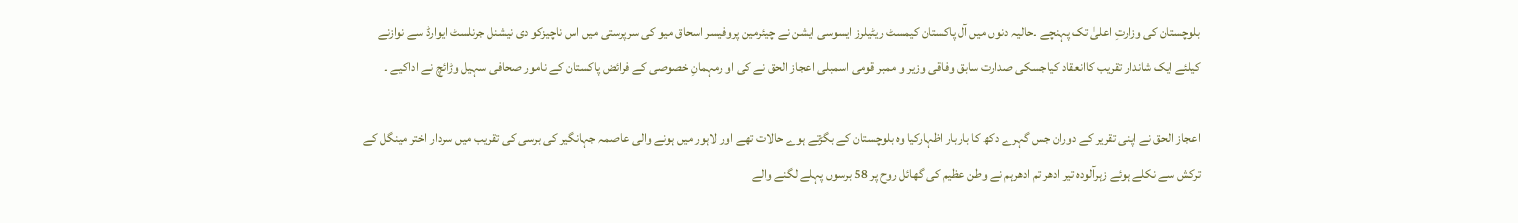بلوچستان کی وزارتِ اعلیٰ تک پہنچے ۔حالیہ دنوں میں آل پاکستان کیمسٹ ریٹیلرز ایسوسی ایشن نے چیئرمین پروفیسر اسحاق میو کی سرپرستی میں اس ناچیزکو دی نیشنل جرنلسٹ ایوارڈ سے نوازنے کیلئے ایک شاندار تقریب کاانعقاد کیاجسکی صدارت سابق وفاقی وزیر و ممبر قومی اسمبلی اعجاز الحق نے کی او رمہمانِ خصوصی کے فرائض پاکستان کے نامور صحافی سہیل وڑائچ نے اداکیے ۔

اعجاز الحق نے اپنی تقریر کے دوران جس گہرے دکھ کا باربار اظہارکیا وہ بلوچستان کے بگڑتے ہوے حالات تھے اور لاہور میں ہونے والی عاصمہ جہانگیر کی برسی کی تقریب میں سردار اختر مینگل کے ترکش سے نکلے ہوئے زہرآلودہ تیر ادھر تم ادھرہم نے وطن عظیم کی گھائل روح پر 58 برسوں پہلے لگنے والے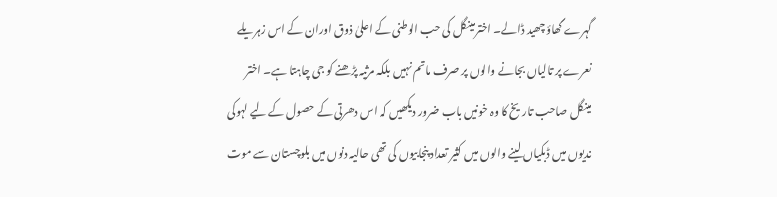گہرے گھاؤ چھید ڈالے۔ اخترمینگل کی حب الوطنی کے اعلیٰ ذوق اوران کے اس زہریلے نعرے پر تالیاں بجانے والوں پر صرف ماتم نہیں بلکہ مرثیہ پڑھنے کو جی چاہتا ہے۔ اختر مینگل صاحب تاریخ کا وہ خونیں باب ضرور دیکھیں کہ اس دھرتی کے حصول کے لیے لہوکی ندیوں میں ڈبکیاں لینے والوں میں کثیر تعداد پنجابیوں کی تھی حالیہ دنوں میں بلوچستان سے موت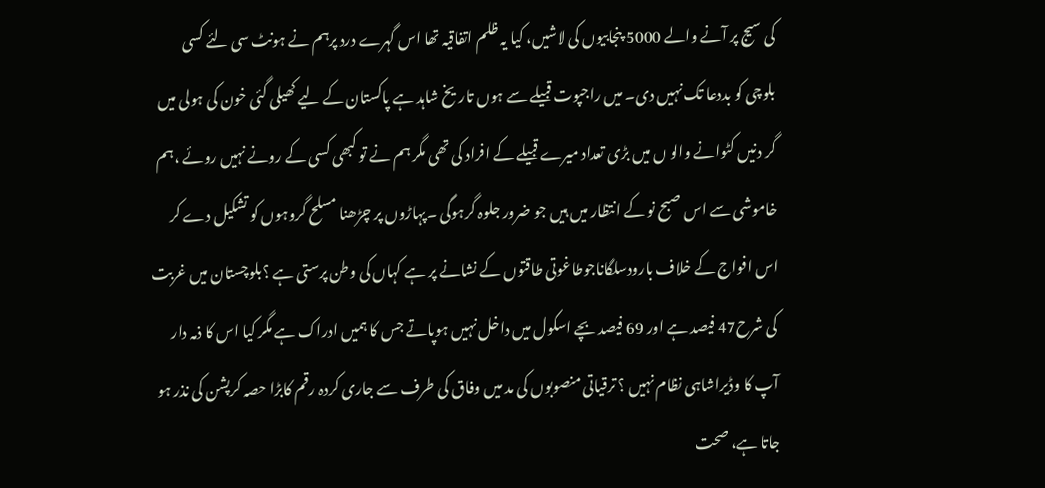کی سیج پر آنے والے 5000 پنجابیوں کی لاشیں، کیا یہ ظلم اتفاقیہ تھا اس گہرے درد پرہم نے ہونٹ سی لئے کسی بلوچی کو بددعا تک نہیں دی۔ میں راجپوت قبیلے سے ہوں تاریخ شاہد ہے پاکستان کے لیے کھیلی گئی خون کی ہولی میں گر دنیں کٹوانے والو ں میں بڑی تعداد میرے قبیلے کے افراد کی تھی مگر ہم نے تو کبھی کسی کے رونے نہیں روئے ،ہم خاموشی سے اس صبح نو کے انتظار میں ہیں جو ضرور جلوہ گرہوگی ۔پہاڑوں پر چڑھنا مسلح گروہوں کو تشکیل دے کر اس افواج کے خلاف بارودسلگاناجوطاغوتی طاقتوں کے نشانے پر ہے کہاں کی وطن پرستی ہے ؟بلوچستان میں غربت کی شرح47 فیصد ہے اور 69 فیصد بچے اسکول میں داخل نہیں ہوپاتے جس کا ہمیں ادراک ہے مگر کیا اس کا ذمہ دار آپ کا وڈیراشاہی نظام نہیں ؟ ترقیاتی منصوبوں کی مد میں وفاق کی طرف سے جاری کردہ رقم کابڑا حصہ کرپشن کی نذر ہو جاتا ہے، صحت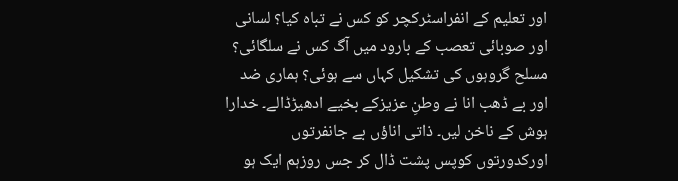اور تعلیم کے انفراسٹرکچر کو کس نے تباہ کیا؟ لسانی اور صوبائی تعصب کے بارود میں آگ کس نے سلگائی؟ مسلح گروہوں کی تشکیل کہاں سے ہوئی؟ ہماری ضد اور بے ڈھب انا نے وطنِ عزیزکے بخیے ادھیڑڈالے۔ خدارا ہوش کے ناخن لیں۔ ذاتی اناؤں بے جانفرتوں اورکدورتوں کوپس پشت ڈال کر جس روزہم ایک ہو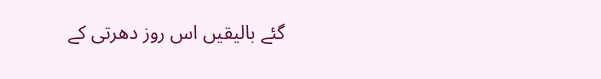گئے بالیقیں اس روز دھرتی کے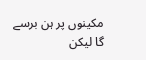مکینوں پر ہن برسے گا لیکن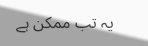یہ تب ممکن ہے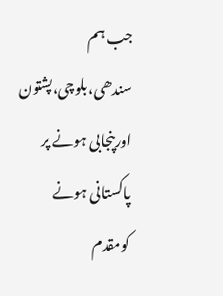جب ہم سندھی،بلوچی،پشتون اورپنجابی ہونے پر پاکستانی ہونے کومقدم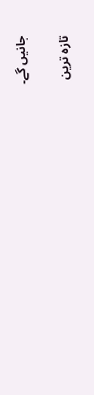جانیں گے۔

تازہ ترین